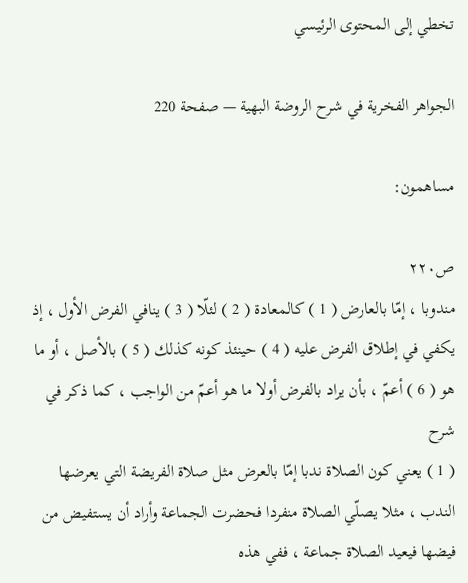تخطي إلى المحتوى الرئيسي

الجواهر الفخرية في شرح الروضة البهية — صفحة 220

مساهمون:

ص٢٢٠
مندوبا ، إمّا بالعارض ( 1 ) كالمعادة ( 2 ) لئلّا ( 3 ) ينافي الفرض الأول ، إذ يكفي في إطلاق الفرض عليه ( 4 ) حينئذ كونه كذلك ( 5 ) بالأصل ، أو ما هو ( 6 ) أعمّ ، بأن يراد بالفرض أولا ما هو أعمّ من الواجب ، كما ذكر في
شرح
( 1 ) يعني كون الصلاة ندبا إمّا بالعرض مثل صلاة الفريضة التي يعرضها الندب ، مثلا يصلّي الصلاة منفردا فحضرت الجماعة وأراد أن يستفيض من فيضها فيعيد الصلاة جماعة ، ففي هذه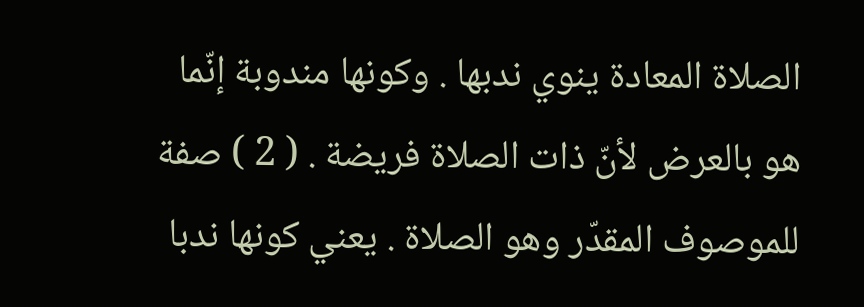الصلاة المعادة ينوي ندبها . وكونها مندوبة إنّما هو بالعرض لأنّ ذات الصلاة فريضة . ( 2 ) صفة للموصوف المقدّر وهو الصلاة . يعني كونها ندبا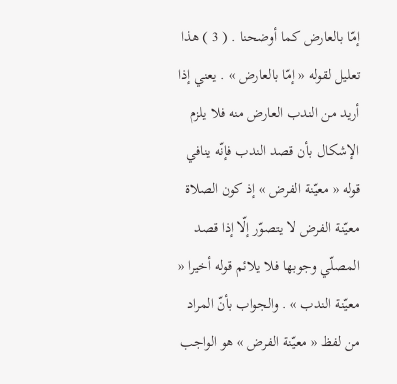إمّا بالعارض كما أوضحنا . ( 3 ) هذا تعليل لقوله « إمّا بالعارض » . يعني إذا أريد من الندب العارض منه فلا يلزم الإشكال بأن قصد الندب فإنّه ينافي قوله « معيّنة الفرض » إذ كون الصلاة معيّنة الفرض لا يتصوّر إلّا إذا قصد المصلّي وجوبها فلا يلائم قوله أخيرا « معيّنة الندب » . والجواب بأنّ المراد من لفظ « معيّنة الفرض » هو الواجب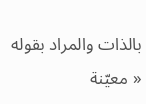بالذات والمراد بقوله « معيّنة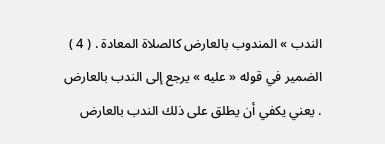الندب » المندوب بالعارض كالصلاة المعادة . ( 4 ) الضمير في قوله « عليه » يرجع إلى الندب بالعارض . يعني يكفي أن يطلق على ذلك الندب بالعارض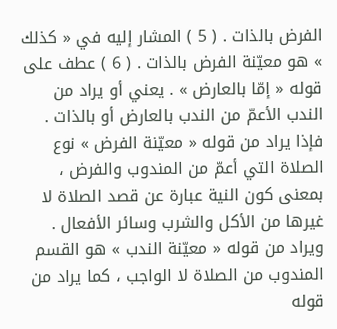الفرض بالذات . ( 5 ) المشار إليه في « كذلك » هو معيّنة الفرض بالذات . ( 6 ) عطف على قوله « إمّا بالعارض » . يعني أو يراد من الندب الأعمّ من الندب بالعارض أو بالذات . فإذا يراد من قوله « معيّنة الفرض » نوع الصلاة التي أعمّ من المندوب والفرض ، بمعنى كون النية عبارة عن قصد الصلاة لا غيرها من الأكل والشرب وسائر الأفعال . ويراد من قوله « معيّنة الندب » هو القسم المندوب من الصلاة لا الواجب ، كما يراد من قوله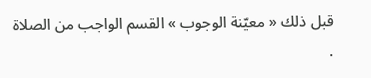قبل ذلك « معيّنة الوجوب » القسم الواجب من الصلاة .